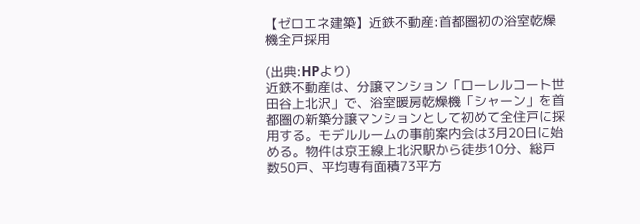【ゼロエネ建築】近鉄不動産:首都圏初の浴室乾燥機全戸採用

(出典:HPより)
近鉄不動産は、分譲マンション「ローレルコート世田谷上北沢」で、浴室暖房乾燥機「シャーン」を首都圏の新築分譲マンションとして初めて全住戸に採用する。モデルルームの事前案内会は3月20日に始める。物件は京王線上北沢駅から徒歩10分、総戸数50戸、平均専有面積73平方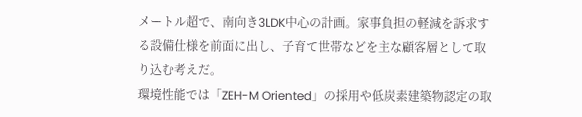メートル超で、南向き3LDK中心の計画。家事負担の軽減を訴求する設備仕様を前面に出し、子育て世帯などを主な顧客層として取り込む考えだ。
環境性能では「ZEH-M Oriented」の採用や低炭素建築物認定の取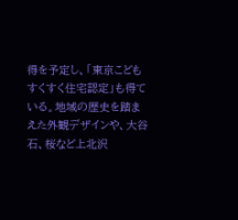得を予定し、「東京こどもすくすく住宅認定」も得ている。地域の歴史を踏まえた外観デザインや、大谷石、桜など上北沢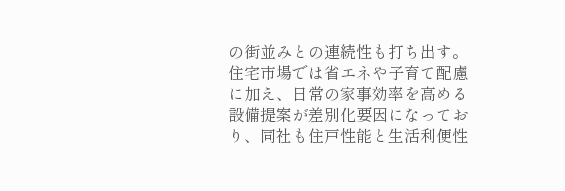の街並みとの連続性も打ち出す。住宅市場では省エネや子育て配慮に加え、日常の家事効率を高める設備提案が差別化要因になっており、同社も住戸性能と生活利便性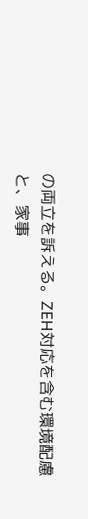の両立を訴える。ZEH対応を含む環境配慮と、家事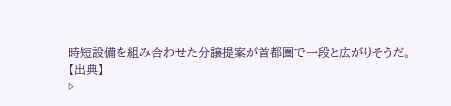時短設備を組み合わせた分譲提案が首都圏で一段と広がりそうだ。
【出典】
▷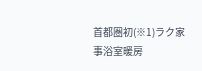首都圏初(※1)ラク家事浴室暖房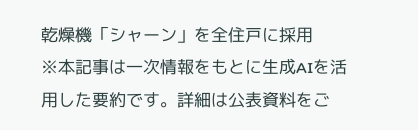乾燥機「シャーン」を全住戸に採用
※本記事は一次情報をもとに生成AIを活用した要約です。詳細は公表資料をご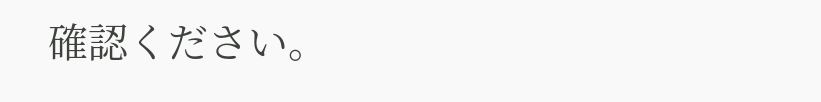確認ください。